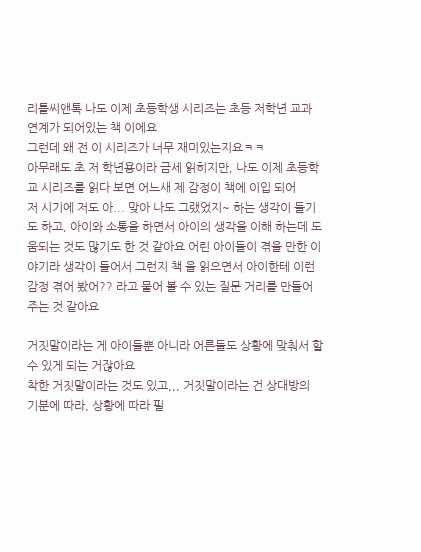리틀씨앤톡 나도 이제 초등학생 시리즈는 초등 저학년 교과 연계가 되어있는 책 이에요
그런데 왜 전 이 시리즈가 너무 재미있는지요ㅋㅋ
아무래도 초 저 학년용이라 금세 읽히지만, 나도 이제 초등학교 시리즈를 읽다 보면 어느새 제 감정이 책에 이입 되어
저 시기에 저도 아... 맞아 나도 그랬었지~ 하는 생각이 들기도 하고, 아이와 소통을 하면서 아이의 생각을 이해 하는데 도움되는 것도 많기도 한 것 같아요 어린 아이들이 겪을 만한 이야기라 생각이 들어서 그런지 책 을 읽으면서 아이한테 이런 감정 겪어 봤어?? 라고 물어 볼 수 있는 질문 거리를 만들어 주는 것 같아요

거짓말이라는 게 아이들뿐 아니라 어른들도 상황에 맞춰서 할 수 있게 되는 거잖아요
착한 거짓말이라는 것도 있고,,, 거짓말이라는 건 상대방의 기분에 따라, 상황에 따라 필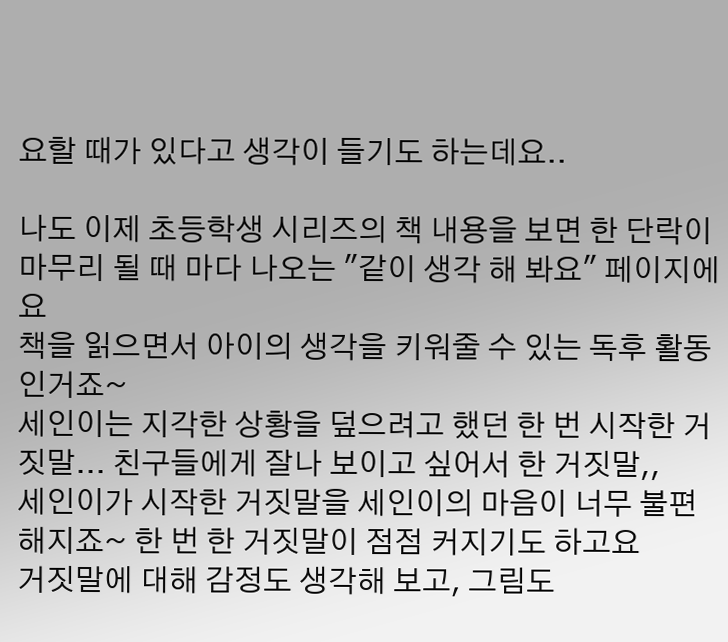요할 때가 있다고 생각이 들기도 하는데요..

나도 이제 초등학생 시리즈의 책 내용을 보면 한 단락이 마무리 될 때 마다 나오는 "같이 생각 해 봐요" 페이지에요
책을 읽으면서 아이의 생각을 키워줄 수 있는 독후 활동인거죠~
세인이는 지각한 상황을 덮으려고 했던 한 번 시작한 거짓말... 친구들에게 잘나 보이고 싶어서 한 거짓말,,
세인이가 시작한 거짓말을 세인이의 마음이 너무 불편 해지죠~ 한 번 한 거짓말이 점점 커지기도 하고요
거짓말에 대해 감정도 생각해 보고, 그림도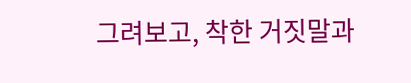그려보고, 착한 거짓말과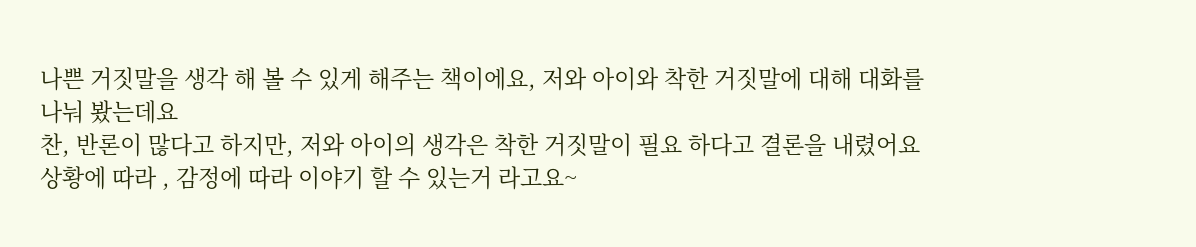나쁜 거짓말을 생각 해 볼 수 있게 해주는 책이에요, 저와 아이와 착한 거짓말에 대해 대화를 나눠 봤는데요
찬, 반론이 많다고 하지만, 저와 아이의 생각은 착한 거짓말이 필요 하다고 결론을 내렸어요
상황에 따라 , 감정에 따라 이야기 할 수 있는거 라고요~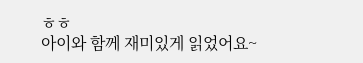ㅎㅎ
아이와 함께 재미있게 읽었어요~